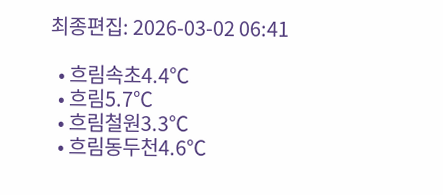최종편집: 2026-03-02 06:41

  • 흐림속초4.4℃
  • 흐림5.7℃
  • 흐림철원3.3℃
  • 흐림동두천4.6℃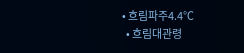• 흐림파주4.4℃
  • 흐림대관령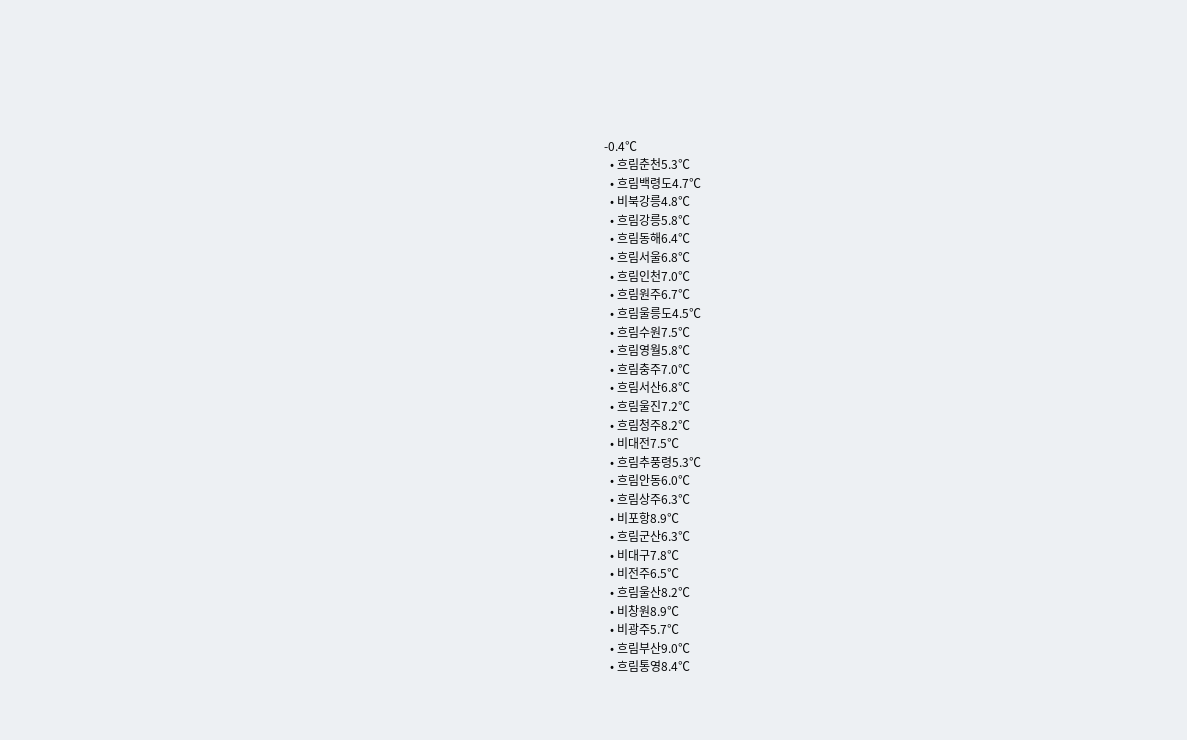-0.4℃
  • 흐림춘천5.3℃
  • 흐림백령도4.7℃
  • 비북강릉4.8℃
  • 흐림강릉5.8℃
  • 흐림동해6.4℃
  • 흐림서울6.8℃
  • 흐림인천7.0℃
  • 흐림원주6.7℃
  • 흐림울릉도4.5℃
  • 흐림수원7.5℃
  • 흐림영월5.8℃
  • 흐림충주7.0℃
  • 흐림서산6.8℃
  • 흐림울진7.2℃
  • 흐림청주8.2℃
  • 비대전7.5℃
  • 흐림추풍령5.3℃
  • 흐림안동6.0℃
  • 흐림상주6.3℃
  • 비포항8.9℃
  • 흐림군산6.3℃
  • 비대구7.8℃
  • 비전주6.5℃
  • 흐림울산8.2℃
  • 비창원8.9℃
  • 비광주5.7℃
  • 흐림부산9.0℃
  • 흐림통영8.4℃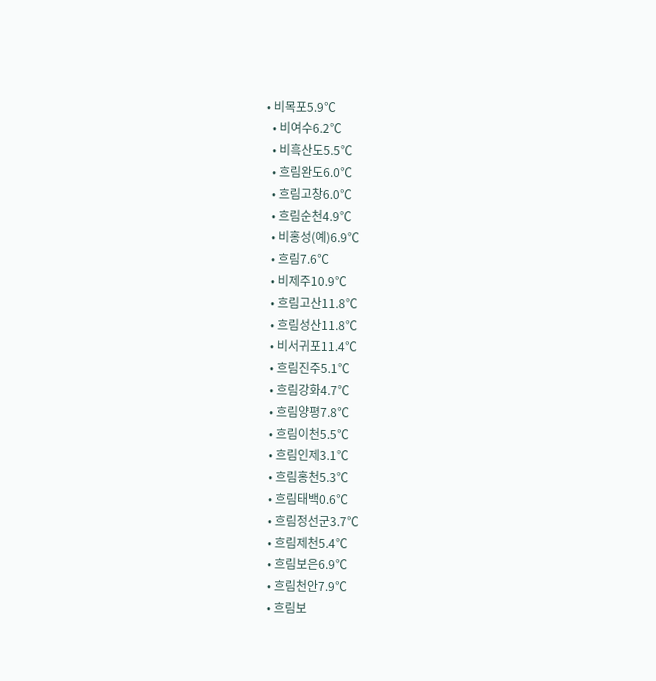• 비목포5.9℃
  • 비여수6.2℃
  • 비흑산도5.5℃
  • 흐림완도6.0℃
  • 흐림고창6.0℃
  • 흐림순천4.9℃
  • 비홍성(예)6.9℃
  • 흐림7.6℃
  • 비제주10.9℃
  • 흐림고산11.8℃
  • 흐림성산11.8℃
  • 비서귀포11.4℃
  • 흐림진주5.1℃
  • 흐림강화4.7℃
  • 흐림양평7.8℃
  • 흐림이천5.5℃
  • 흐림인제3.1℃
  • 흐림홍천5.3℃
  • 흐림태백0.6℃
  • 흐림정선군3.7℃
  • 흐림제천5.4℃
  • 흐림보은6.9℃
  • 흐림천안7.9℃
  • 흐림보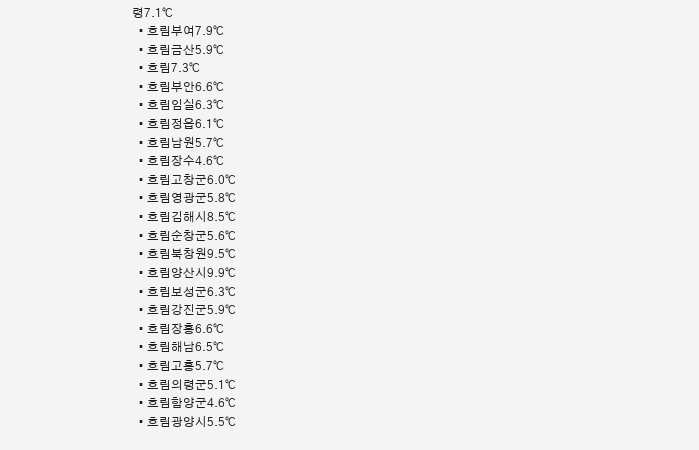령7.1℃
  • 흐림부여7.9℃
  • 흐림금산5.9℃
  • 흐림7.3℃
  • 흐림부안6.6℃
  • 흐림임실6.3℃
  • 흐림정읍6.1℃
  • 흐림남원5.7℃
  • 흐림장수4.6℃
  • 흐림고창군6.0℃
  • 흐림영광군5.8℃
  • 흐림김해시8.5℃
  • 흐림순창군5.6℃
  • 흐림북창원9.5℃
  • 흐림양산시9.9℃
  • 흐림보성군6.3℃
  • 흐림강진군5.9℃
  • 흐림장흥6.6℃
  • 흐림해남6.5℃
  • 흐림고흥5.7℃
  • 흐림의령군5.1℃
  • 흐림함양군4.6℃
  • 흐림광양시5.5℃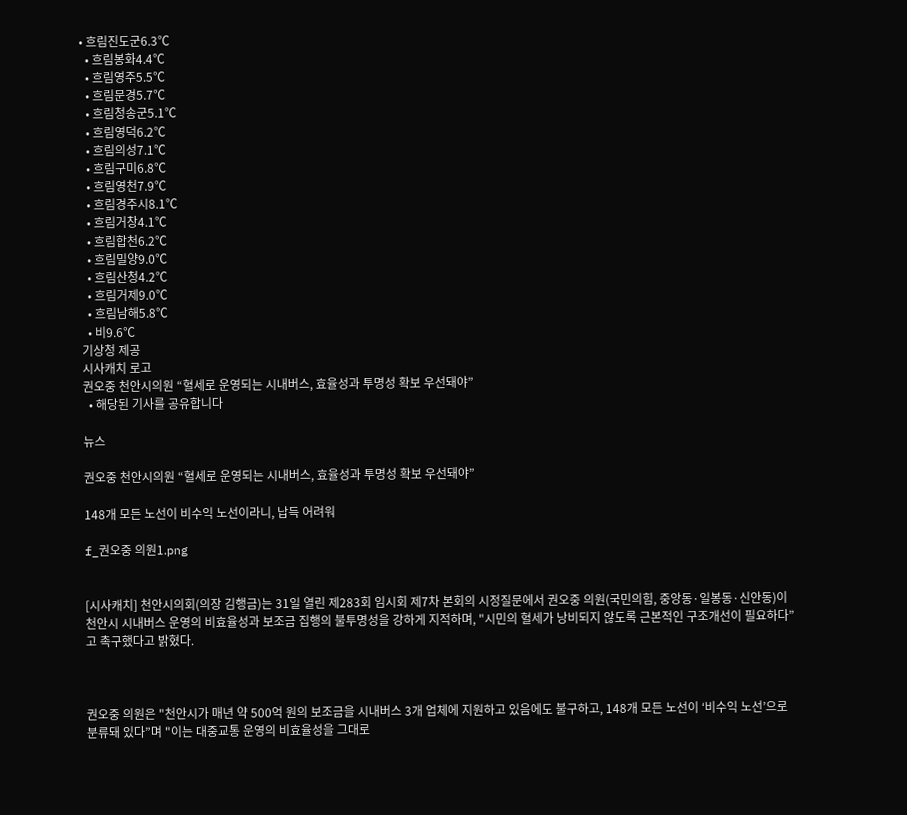• 흐림진도군6.3℃
  • 흐림봉화4.4℃
  • 흐림영주5.5℃
  • 흐림문경5.7℃
  • 흐림청송군5.1℃
  • 흐림영덕6.2℃
  • 흐림의성7.1℃
  • 흐림구미6.8℃
  • 흐림영천7.9℃
  • 흐림경주시8.1℃
  • 흐림거창4.1℃
  • 흐림합천6.2℃
  • 흐림밀양9.0℃
  • 흐림산청4.2℃
  • 흐림거제9.0℃
  • 흐림남해5.8℃
  • 비9.6℃
기상청 제공
시사캐치 로고
권오중 천안시의원 “혈세로 운영되는 시내버스, 효율성과 투명성 확보 우선돼야”
  • 해당된 기사를 공유합니다

뉴스

권오중 천안시의원 “혈세로 운영되는 시내버스, 효율성과 투명성 확보 우선돼야”

148개 모든 노선이 비수익 노선이라니, 납득 어려워

f_권오중 의원1.png


[시사캐치] 천안시의회(의장 김행금)는 31일 열린 제283회 임시회 제7차 본회의 시정질문에서 권오중 의원(국민의힘, 중앙동·일봉동·신안동)이 천안시 시내버스 운영의 비효율성과 보조금 집행의 불투명성을 강하게 지적하며, "시민의 혈세가 낭비되지 않도록 근본적인 구조개선이 필요하다”고 촉구했다고 밝혔다.



권오중 의원은 "천안시가 매년 약 500억 원의 보조금을 시내버스 3개 업체에 지원하고 있음에도 불구하고, 148개 모든 노선이 ‘비수익 노선’으로 분류돼 있다”며 "이는 대중교통 운영의 비효율성을 그대로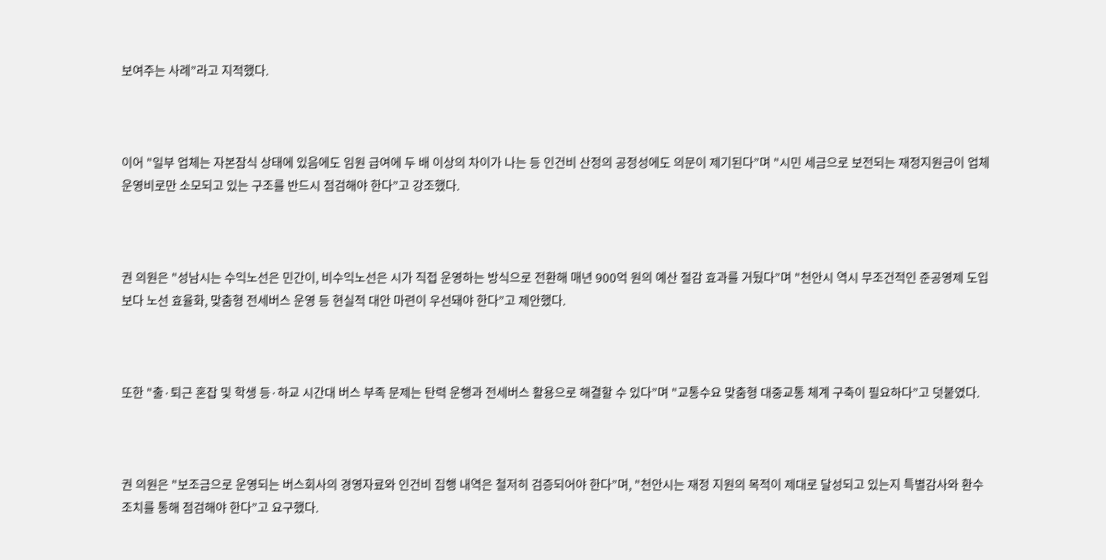보여주는 사례”라고 지적했다.



이어 "일부 업체는 자본잠식 상태에 있음에도 임원 급여에 두 배 이상의 차이가 나는 등 인건비 산정의 공정성에도 의문이 제기된다”며 "시민 세금으로 보전되는 재정지원금이 업체 운영비로만 소모되고 있는 구조를 반드시 점검해야 한다”고 강조했다.



권 의원은 "성남시는 수익노선은 민간이, 비수익노선은 시가 직접 운영하는 방식으로 전환해 매년 900억 원의 예산 절감 효과를 거뒀다”며 "천안시 역시 무조건적인 준공영제 도입보다 노선 효율화, 맞춤형 전세버스 운영 등 현실적 대안 마련이 우선돼야 한다”고 제안했다.



또한 "출·퇴근 혼잡 및 학생 등·하교 시간대 버스 부족 문제는 탄력 운행과 전세버스 활용으로 해결할 수 있다”며 "교통수요 맞춤형 대중교통 체계 구축이 필요하다”고 덧붙였다.



권 의원은 "보조금으로 운영되는 버스회사의 경영자료와 인건비 집행 내역은 철저히 검증되어야 한다”며, "천안시는 재정 지원의 목적이 제대로 달성되고 있는지 특별감사와 환수 조치를 통해 점검해야 한다”고 요구했다.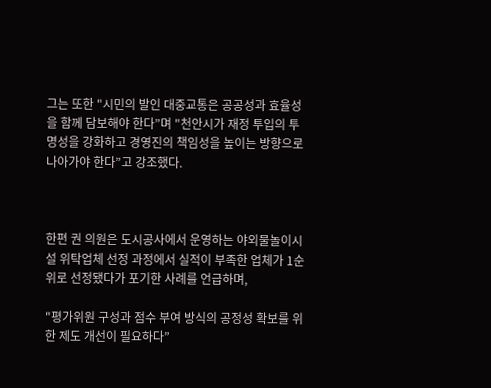그는 또한 "시민의 발인 대중교통은 공공성과 효율성을 함께 담보해야 한다”며 "천안시가 재정 투입의 투명성을 강화하고 경영진의 책임성을 높이는 방향으로 나아가야 한다”고 강조했다.



한편 권 의원은 도시공사에서 운영하는 야외물놀이시설 위탁업체 선정 과정에서 실적이 부족한 업체가 1순위로 선정됐다가 포기한 사례를 언급하며,

"평가위원 구성과 점수 부여 방식의 공정성 확보를 위한 제도 개선이 필요하다”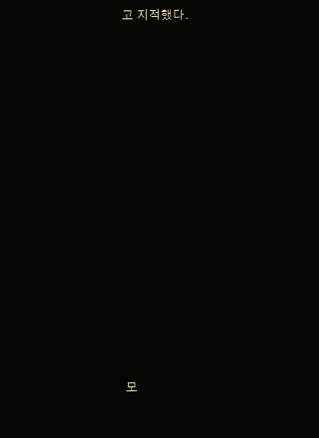고 지적했다.














모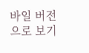바일 버전으로 보기